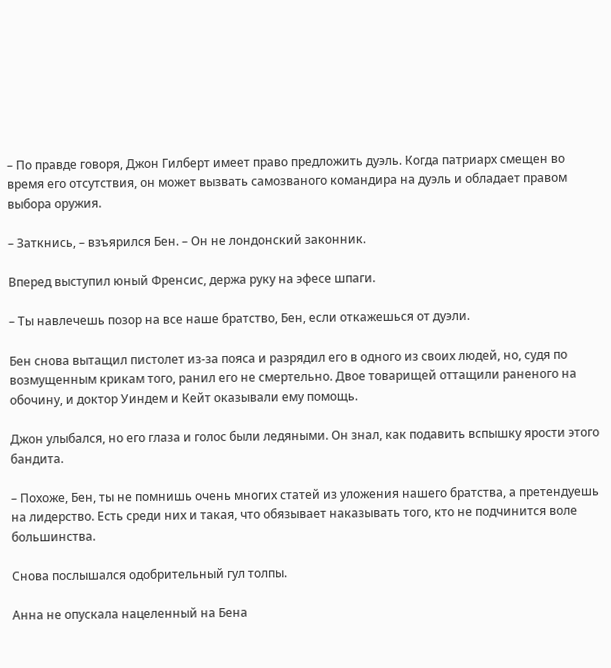– По правде говоря, Джон Гилберт имеет право предложить дуэль. Когда патриарх смещен во время его отсутствия, он может вызвать самозваного командира на дуэль и обладает правом выбора оружия.

– Заткнись, – взъярился Бен. – Он не лондонский законник.

Вперед выступил юный Френсис, держа руку на эфесе шпаги.

– Ты навлечешь позор на все наше братство, Бен, если откажешься от дуэли.

Бен снова вытащил пистолет из-за пояса и разрядил его в одного из своих людей, но, судя по возмущенным крикам того, ранил его не смертельно. Двое товарищей оттащили раненого на обочину, и доктор Уиндем и Кейт оказывали ему помощь.

Джон улыбался, но его глаза и голос были ледяными. Он знал, как подавить вспышку ярости этого бандита.

– Похоже, Бен, ты не помнишь очень многих статей из уложения нашего братства, а претендуешь на лидерство. Есть среди них и такая, что обязывает наказывать того, кто не подчинится воле большинства.

Снова послышался одобрительный гул толпы.

Анна не опускала нацеленный на Бена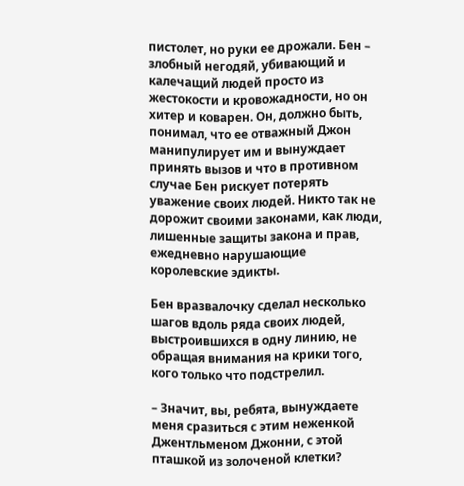пистолет, но руки ее дрожали. Бен – злобный негодяй, убивающий и калечащий людей просто из жестокости и кровожадности, но он хитер и коварен. Он, должно быть, понимал, что ее отважный Джон манипулирует им и вынуждает принять вызов и что в противном случае Бен рискует потерять уважение своих людей. Никто так не дорожит своими законами, как люди, лишенные защиты закона и прав, ежедневно нарушающие королевские эдикты.

Бен вразвалочку сделал несколько шагов вдоль ряда своих людей, выстроившихся в одну линию, не обращая внимания на крики того, кого только что подстрелил.

– Значит, вы, ребята, вынуждаете меня сразиться с этим неженкой Джентльменом Джонни, с этой пташкой из золоченой клетки?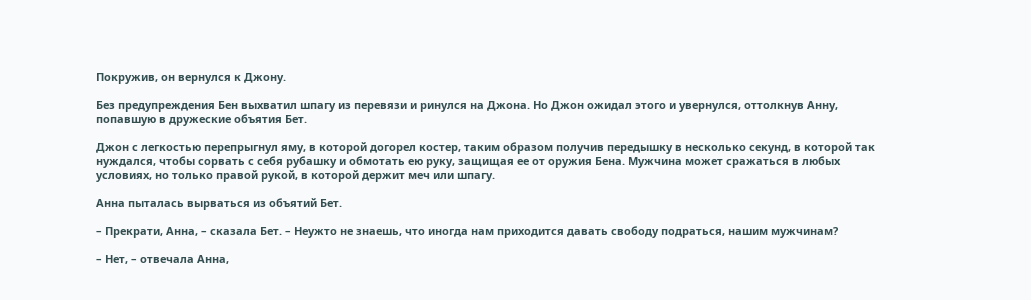Покружив, он вернулся к Джону.

Без предупреждения Бен выхватил шпагу из перевязи и ринулся на Джона. Но Джон ожидал этого и увернулся, оттолкнув Анну, попавшую в дружеские объятия Бет.

Джон с легкостью перепрыгнул яму, в которой догорел костер, таким образом получив передышку в несколько секунд, в которой так нуждался, чтобы сорвать с себя рубашку и обмотать ею руку, защищая ее от оружия Бена. Мужчина может сражаться в любых условиях, но только правой рукой, в которой держит меч или шпагу.

Анна пыталась вырваться из объятий Бет.

– Прекрати, Анна, – сказала Бет. – Неужто не знаешь, что иногда нам приходится давать свободу подраться, нашим мужчинам?

– Нет, – отвечала Анна,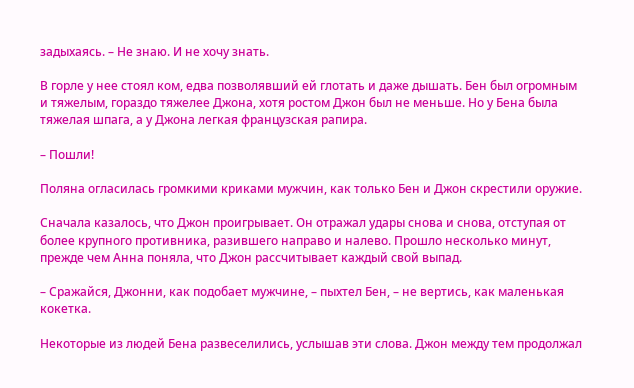задыхаясь. – Не знаю. И не хочу знать.

В горле у нее стоял ком, едва позволявший ей глотать и даже дышать. Бен был огромным и тяжелым, гораздо тяжелее Джона, хотя ростом Джон был не меньше. Но у Бена была тяжелая шпага, а у Джона легкая французская рапира.

– Пошли!

Поляна огласилась громкими криками мужчин, как только Бен и Джон скрестили оружие.

Сначала казалось, что Джон проигрывает. Он отражал удары снова и снова, отступая от более крупного противника, разившего направо и налево. Прошло несколько минут, прежде чем Анна поняла, что Джон рассчитывает каждый свой выпад.

– Сражайся, Джонни, как подобает мужчине, – пыхтел Бен, – не вертись, как маленькая кокетка.

Некоторые из людей Бена развеселились, услышав эти слова. Джон между тем продолжал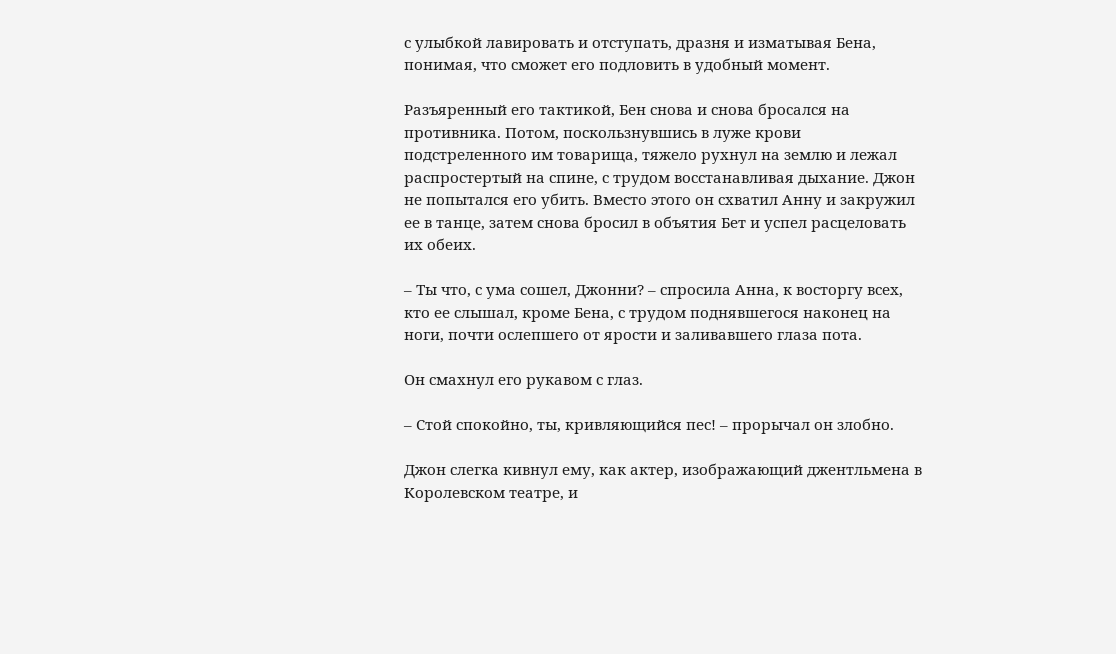с улыбкой лавировать и отступать, дразня и изматывая Бена, понимая, что сможет его подловить в удобный момент.

Разъяренный его тактикой, Бен снова и снова бросался на противника. Потом, поскользнувшись в луже крови подстреленного им товарища, тяжело рухнул на землю и лежал распростертый на спине, с трудом восстанавливая дыхание. Джон не попытался его убить. Вместо этого он схватил Анну и закружил ее в танце, затем снова бросил в объятия Бет и успел расцеловать их обеих.

– Ты что, с ума сошел, Джонни? – спросила Анна, к восторгу всех, кто ее слышал, кроме Бена, с трудом поднявшегося наконец на ноги, почти ослепшего от ярости и заливавшего глаза пота.

Он смахнул его рукавом с глаз.

– Стой спокойно, ты, кривляющийся пес! – прорычал он злобно.

Джон слегка кивнул ему, как актер, изображающий джентльмена в Королевском театре, и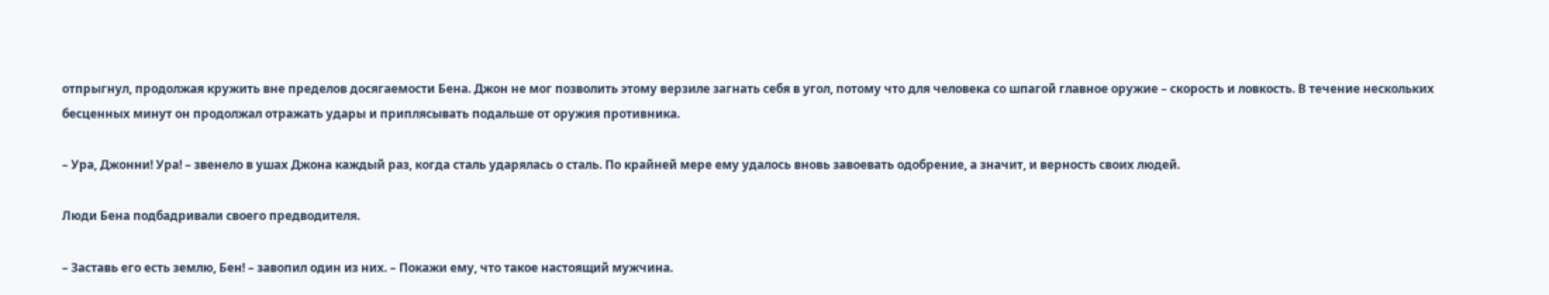отпрыгнул, продолжая кружить вне пределов досягаемости Бена. Джон не мог позволить этому верзиле загнать себя в угол, потому что для человека со шпагой главное оружие – скорость и ловкость. В течение нескольких бесценных минут он продолжал отражать удары и приплясывать подальше от оружия противника.

– Ура, Джонни! Ура! – звенело в ушах Джона каждый раз, когда сталь ударялась о сталь. По крайней мере ему удалось вновь завоевать одобрение, а значит, и верность своих людей.

Люди Бена подбадривали своего предводителя.

– Заставь его есть землю, Бен! – завопил один из них. – Покажи ему, что такое настоящий мужчина.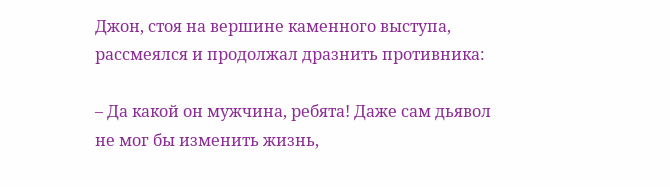Джон, стоя на вершине каменного выступа, рассмеялся и продолжал дразнить противника:

– Да какой он мужчина, ребята! Даже сам дьявол не мог бы изменить жизнь,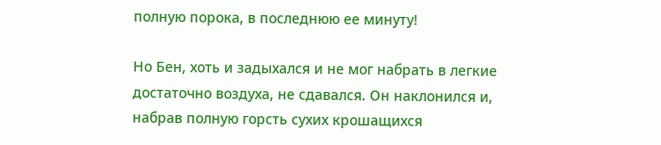полную порока, в последнюю ее минуту!

Но Бен, хоть и задыхался и не мог набрать в легкие достаточно воздуха, не сдавался. Он наклонился и, набрав полную горсть сухих крошащихся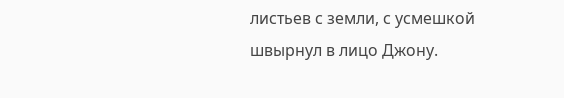листьев с земли, с усмешкой швырнул в лицо Джону.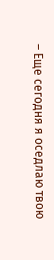– Еще сегодня я оседлаю твою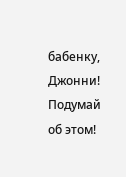бабенку, Джонни! Подумай об этом!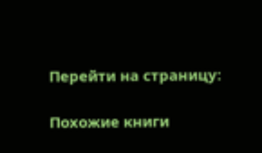Перейти на страницу:

Похожие книги